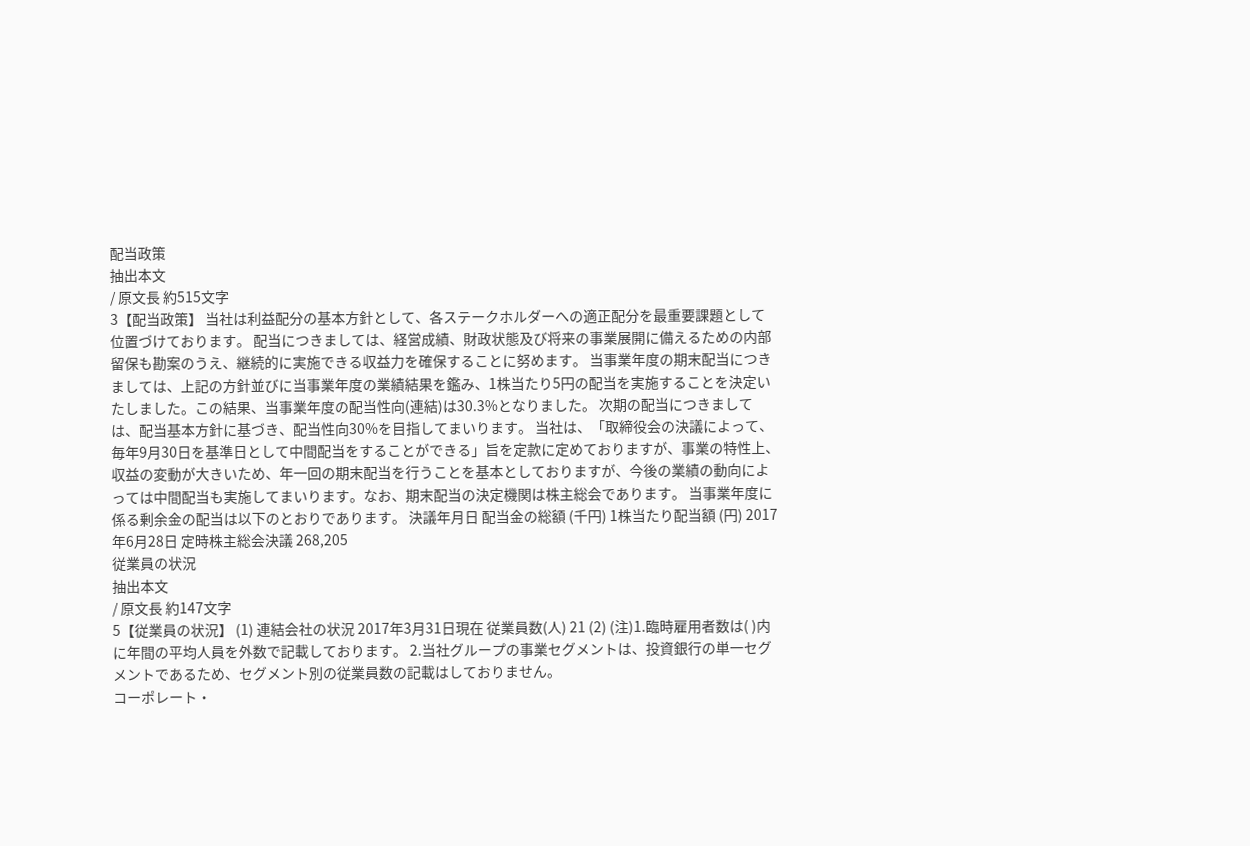配当政策
抽出本文
/ 原文長 約515文字
3【配当政策】 当社は利益配分の基本方針として、各ステークホルダーへの適正配分を最重要課題として位置づけております。 配当につきましては、経営成績、財政状態及び将来の事業展開に備えるための内部留保も勘案のうえ、継続的に実施できる収益力を確保することに努めます。 当事業年度の期末配当につきましては、上記の方針並びに当事業年度の業績結果を鑑み、1株当たり5円の配当を実施することを決定いたしました。この結果、当事業年度の配当性向(連結)は30.3%となりました。 次期の配当につきましては、配当基本方針に基づき、配当性向30%を目指してまいります。 当社は、「取締役会の決議によって、毎年9月30日を基準日として中間配当をすることができる」旨を定款に定めておりますが、事業の特性上、収益の変動が大きいため、年一回の期末配当を行うことを基本としておりますが、今後の業績の動向によっては中間配当も実施してまいります。なお、期末配当の決定機関は株主総会であります。 当事業年度に係る剰余金の配当は以下のとおりであります。 決議年月日 配当金の総額 (千円) 1株当たり配当額 (円) 2017年6月28日 定時株主総会決議 268,205
従業員の状況
抽出本文
/ 原文長 約147文字
5【従業員の状況】 (1) 連結会社の状況 2017年3月31日現在 従業員数(人) 21 (2) (注)1.臨時雇用者数は( )内に年間の平均人員を外数で記載しております。 2.当社グループの事業セグメントは、投資銀行の単一セグメントであるため、セグメント別の従業員数の記載はしておりません。
コーポレート・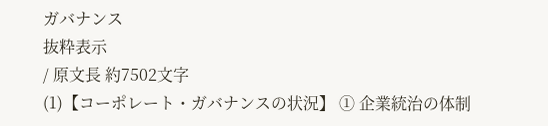ガバナンス
抜粋表示
/ 原文長 約7502文字
(1)【コーポレート・ガバナンスの状況】 ① 企業統治の体制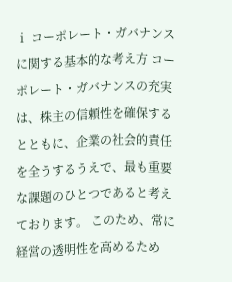ⅰ コーポレート・ガバナンスに関する基本的な考え方 コーポレート・ガバナンスの充実は、株主の信頼性を確保するとともに、企業の社会的責任を全うするうえで、最も重要な課題のひとつであると考えております。 このため、常に経営の透明性を高めるため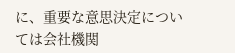に、重要な意思決定については会社機関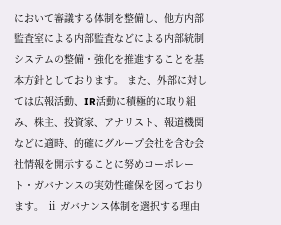において審議する体制を整備し、他方内部監査室による内部監査などによる内部統制システムの整備・強化を推進することを基本方針としております。 また、外部に対しては広報活動、IR活動に積極的に取り組み、株主、投資家、アナリスト、報道機関などに適時、的確にグループ会社を含む会社情報を開示することに努めコーポレート・ガバナンスの実効性確保を図っております。 ⅱ ガバナンス体制を選択する理由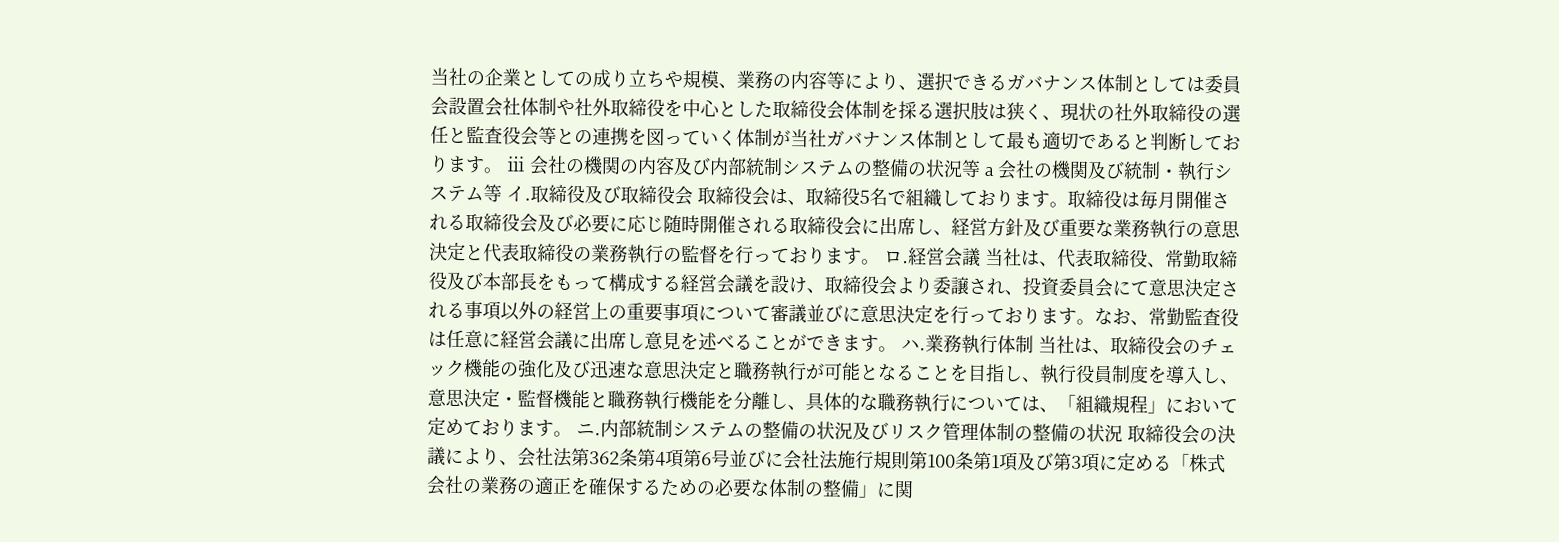当社の企業としての成り立ちや規模、業務の内容等により、選択できるガバナンス体制としては委員会設置会社体制や社外取締役を中心とした取締役会体制を採る選択肢は狭く、現状の社外取締役の選任と監査役会等との連携を図っていく体制が当社ガバナンス体制として最も適切であると判断しております。 ⅲ 会社の機関の内容及び内部統制システムの整備の状況等 a 会社の機関及び統制・執行システム等 イ.取締役及び取締役会 取締役会は、取締役5名で組織しております。取締役は毎月開催される取締役会及び必要に応じ随時開催される取締役会に出席し、経営方針及び重要な業務執行の意思決定と代表取締役の業務執行の監督を行っております。 ロ.経営会議 当社は、代表取締役、常勤取締役及び本部長をもって構成する経営会議を設け、取締役会より委譲され、投資委員会にて意思決定される事項以外の経営上の重要事項について審議並びに意思決定を行っております。なお、常勤監査役は任意に経営会議に出席し意見を述べることができます。 ハ.業務執行体制 当社は、取締役会のチェック機能の強化及び迅速な意思決定と職務執行が可能となることを目指し、執行役員制度を導入し、意思決定・監督機能と職務執行機能を分離し、具体的な職務執行については、「組織規程」において定めております。 ニ.内部統制システムの整備の状況及びリスク管理体制の整備の状況 取締役会の決議により、会社法第362条第4項第6号並びに会社法施行規則第100条第1項及び第3項に定める「株式会社の業務の適正を確保するための必要な体制の整備」に関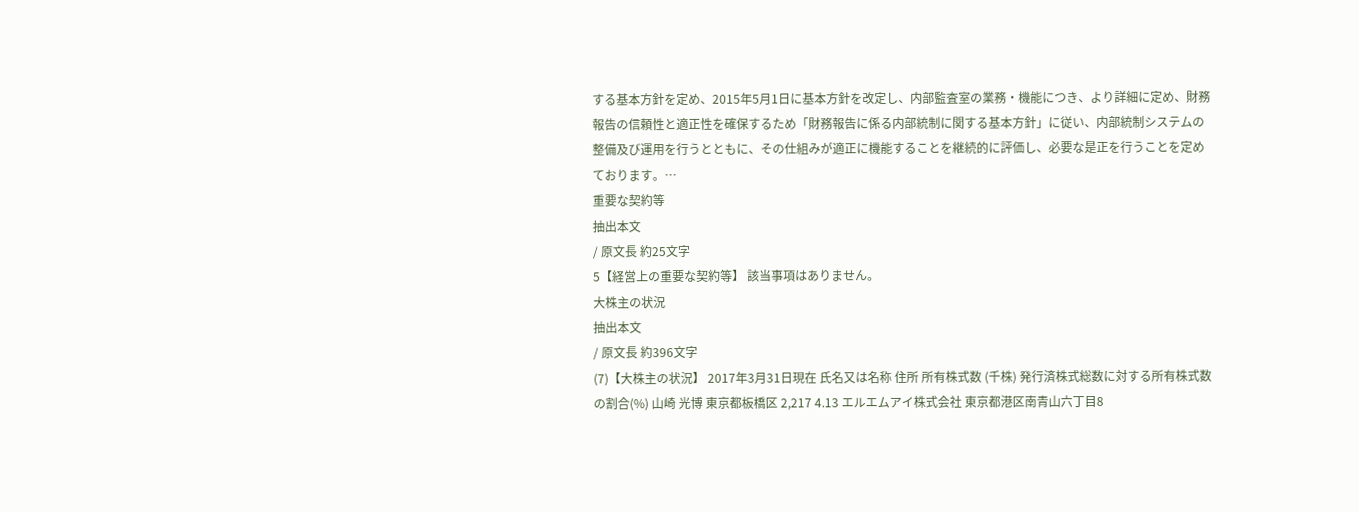する基本方針を定め、2015年5月1日に基本方針を改定し、内部監査室の業務・機能につき、より詳細に定め、財務報告の信頼性と適正性を確保するため「財務報告に係る内部統制に関する基本方針」に従い、内部統制システムの整備及び運用を行うとともに、その仕組みが適正に機能することを継続的に評価し、必要な是正を行うことを定めております。…
重要な契約等
抽出本文
/ 原文長 約25文字
5【経営上の重要な契約等】 該当事項はありません。
大株主の状況
抽出本文
/ 原文長 約396文字
(7)【大株主の状況】 2017年3月31日現在 氏名又は名称 住所 所有株式数 (千株) 発行済株式総数に対する所有株式数の割合(%) 山崎 光博 東京都板橋区 2,217 4.13 エルエムアイ株式会社 東京都港区南青山六丁目8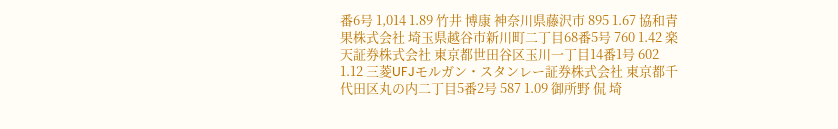番6号 1,014 1.89 竹井 博康 神奈川県藤沢市 895 1.67 協和青果株式会社 埼玉県越谷市新川町二丁目68番5号 760 1.42 楽天証券株式会社 東京都世田谷区玉川一丁目14番1号 602 1.12 三菱UFJモルガン・スタンレー証券株式会社 東京都千代田区丸の内二丁目5番2号 587 1.09 御所野 侃 埼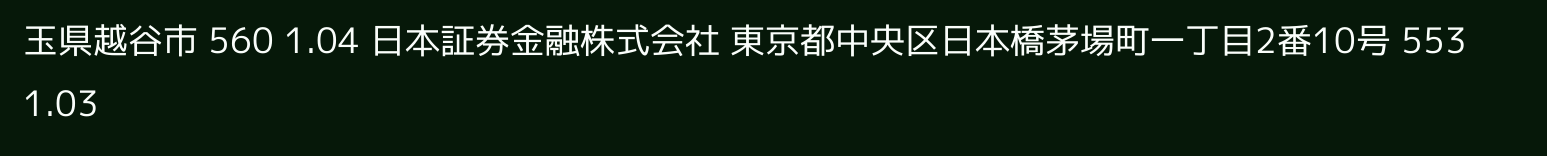玉県越谷市 560 1.04 日本証券金融株式会社 東京都中央区日本橋茅場町一丁目2番10号 553 1.03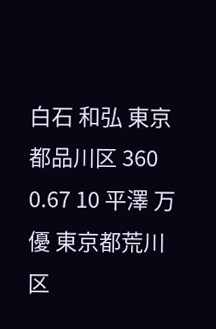白石 和弘 東京都品川区 360 0.67 10 平澤 万優 東京都荒川区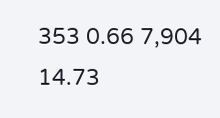353 0.66 7,904 14.73